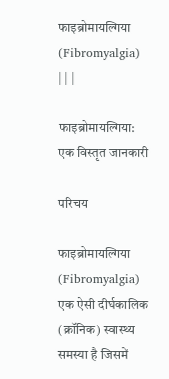फाइब्रोमायल्गिया (Fibromyalgia)
| | |

फाइब्रोमायल्गिया: एक विस्तृत जानकारी

परिचय

फाइब्रोमायल्गिया (Fibromyalgia) एक ऐसी दीर्घकालिक (क्रॉनिक) स्वास्थ्य समस्या है जिसमें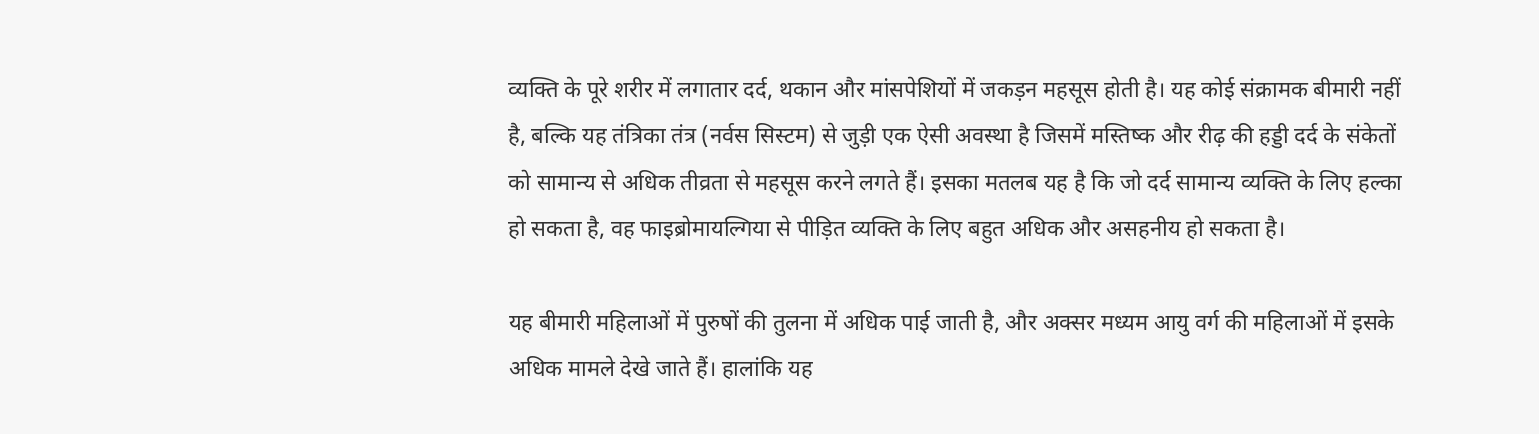व्यक्ति के पूरे शरीर में लगातार दर्द, थकान और मांसपेशियों में जकड़न महसूस होती है। यह कोई संक्रामक बीमारी नहीं है, बल्कि यह तंत्रिका तंत्र (नर्वस सिस्टम) से जुड़ी एक ऐसी अवस्था है जिसमें मस्तिष्क और रीढ़ की हड्डी दर्द के संकेतों को सामान्य से अधिक तीव्रता से महसूस करने लगते हैं। इसका मतलब यह है कि जो दर्द सामान्य व्यक्ति के लिए हल्का हो सकता है, वह फाइब्रोमायल्गिया से पीड़ित व्यक्ति के लिए बहुत अधिक और असहनीय हो सकता है।

यह बीमारी महिलाओं में पुरुषों की तुलना में अधिक पाई जाती है, और अक्सर मध्यम आयु वर्ग की महिलाओं में इसके अधिक मामले देखे जाते हैं। हालांकि यह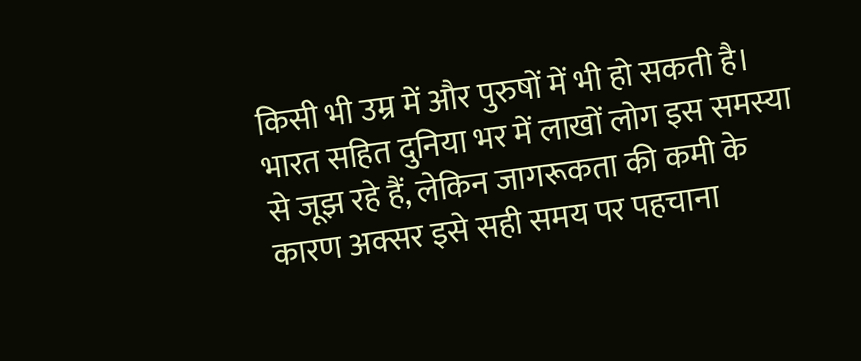किसी भी उम्र में और पुरुषों में भी हो सकती है। भारत सहित दुनिया भर में लाखों लोग इस समस्या से जूझ रहे हैं, लेकिन जागरूकता की कमी के कारण अक्सर इसे सही समय पर पहचाना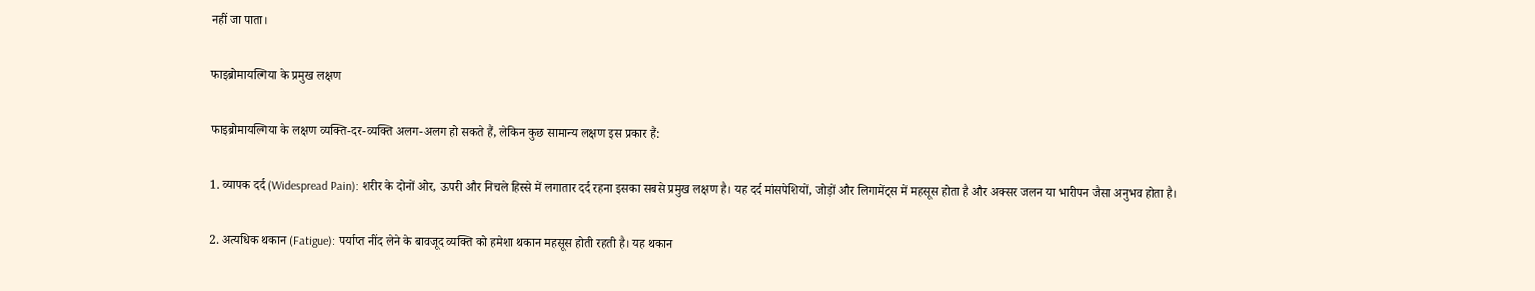नहीं जा पाता।

फाइब्रोमायल्गिया के प्रमुख लक्षण

फाइब्रोमायल्गिया के लक्षण व्यक्ति-दर-व्यक्ति अलग-अलग हो सकते हैं, लेकिन कुछ सामान्य लक्षण इस प्रकार हैं:

1. व्यापक दर्द (Widespread Pain): शरीर के दोनों ओर, ऊपरी और निचले हिस्से में लगातार दर्द रहना इसका सबसे प्रमुख लक्षण है। यह दर्द मांसपेशियों, जोड़ों और लिगामेंट्स में महसूस होता है और अक्सर जलन या भारीपन जैसा अनुभव होता है।

2. अत्यधिक थकान (Fatigue): पर्याप्त नींद लेने के बावजूद व्यक्ति को हमेशा थकान महसूस होती रहती है। यह थकान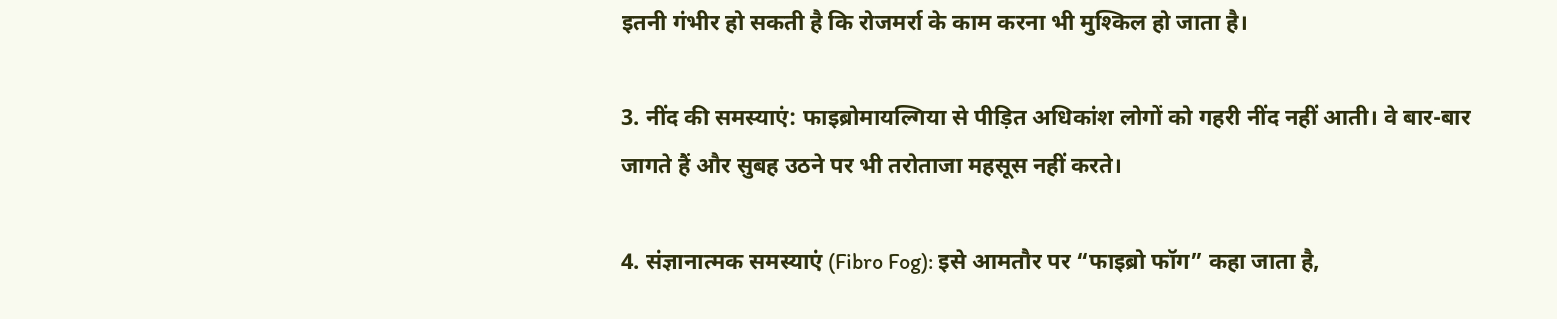इतनी गंभीर हो सकती है कि रोजमर्रा के काम करना भी मुश्किल हो जाता है।

3. नींद की समस्याएं: फाइब्रोमायल्गिया से पीड़ित अधिकांश लोगों को गहरी नींद नहीं आती। वे बार-बार जागते हैं और सुबह उठने पर भी तरोताजा महसूस नहीं करते।

4. संज्ञानात्मक समस्याएं (Fibro Fog): इसे आमतौर पर “फाइब्रो फॉग” कहा जाता है,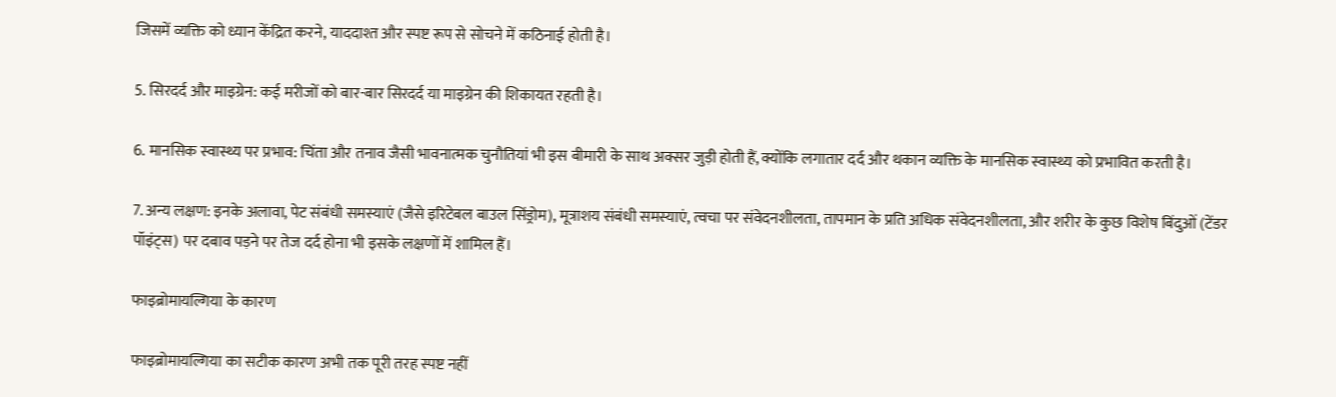जिसमें व्यक्ति को ध्यान केंद्रित करने, याददाश्त और स्पष्ट रूप से सोचने में कठिनाई होती है।

5. सिरदर्द और माइग्रेन: कई मरीजों को बार-बार सिरदर्द या माइग्रेन की शिकायत रहती है।

6. मानसिक स्वास्थ्य पर प्रभाव: चिंता और तनाव जैसी भावनात्मक चुनौतियां भी इस बीमारी के साथ अक्सर जुड़ी होती हैं, क्योंकि लगातार दर्द और थकान व्यक्ति के मानसिक स्वास्थ्य को प्रभावित करती है।

7. अन्य लक्षण: इनके अलावा, पेट संबंधी समस्याएं (जैसे इरिटेबल बाउल सिंड्रोम), मूत्राशय संबंधी समस्याएं, त्वचा पर संवेदनशीलता, तापमान के प्रति अधिक संवेदनशीलता, और शरीर के कुछ विशेष बिंदुओं (टेंडर पॉइंट्स) पर दबाव पड़ने पर तेज दर्द होना भी इसके लक्षणों में शामिल हैं।

फाइब्रोमायल्गिया के कारण

फाइब्रोमायल्गिया का सटीक कारण अभी तक पूरी तरह स्पष्ट नहीं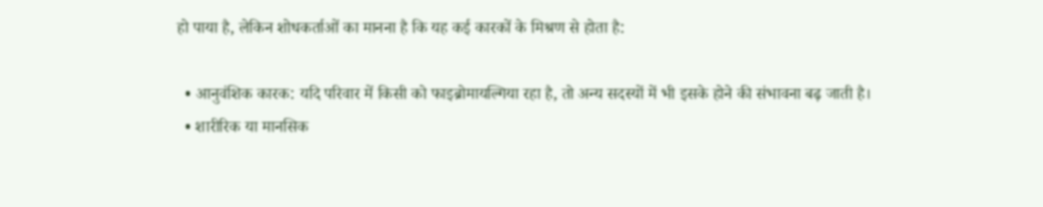हो पाया है, लेकिन शोधकर्ताओं का मानना है कि यह कई कारकों के मिश्रण से होता है:

  • आनुवंशिक कारक: यदि परिवार में किसी को फाइब्रोमायल्गिया रहा है, तो अन्य सदस्यों में भी इसके होने की संभावना बढ़ जाती है।
  • शारीरिक या मानसिक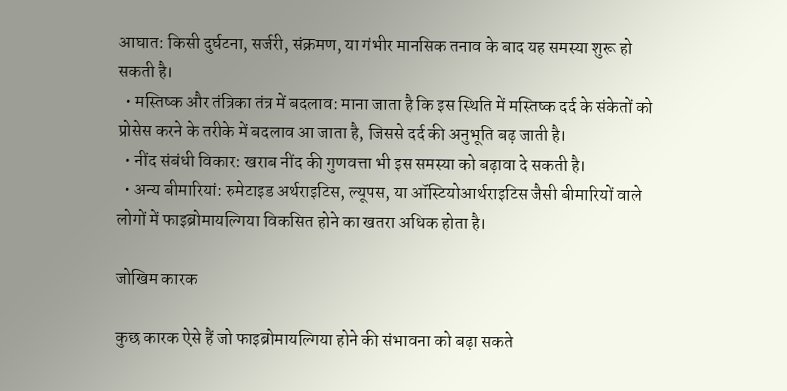आघात: किसी दुर्घटना, सर्जरी, संक्रमण, या गंभीर मानसिक तनाव के बाद यह समस्या शुरू हो सकती है।
  • मस्तिष्क और तंत्रिका तंत्र में बदलाव: माना जाता है कि इस स्थिति में मस्तिष्क दर्द के संकेतों को प्रोसेस करने के तरीके में बदलाव आ जाता है, जिससे दर्द की अनुभूति बढ़ जाती है।
  • नींद संबंधी विकार: खराब नींद की गुणवत्ता भी इस समस्या को बढ़ावा दे सकती है।
  • अन्य बीमारियां: रुमेटाइड अर्थराइटिस, ल्यूपस, या ऑस्टियोआर्थराइटिस जैसी बीमारियों वाले लोगों में फाइब्रोमायल्गिया विकसित होने का खतरा अधिक होता है।

जोखिम कारक

कुछ कारक ऐसे हैं जो फाइब्रोमायल्गिया होने की संभावना को बढ़ा सकते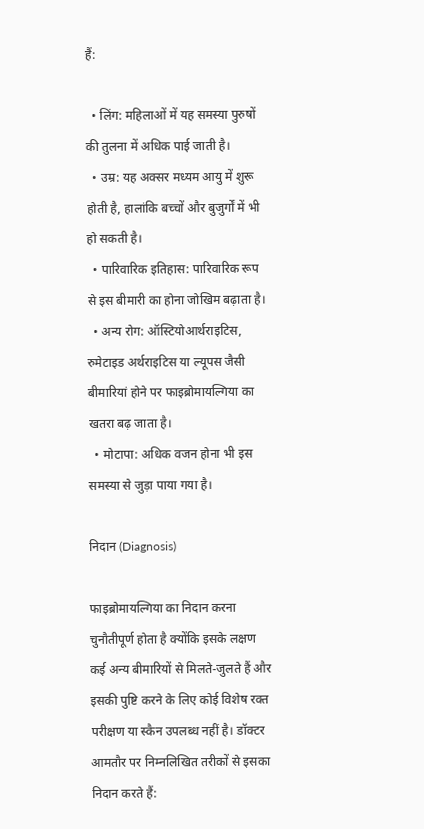हैं:

  • लिंग: महिलाओं में यह समस्या पुरुषों की तुलना में अधिक पाई जाती है।
  • उम्र: यह अक्सर मध्यम आयु में शुरू होती है, हालांकि बच्चों और बुजुर्गों में भी हो सकती है।
  • पारिवारिक इतिहास: पारिवारिक रूप से इस बीमारी का होना जोखिम बढ़ाता है।
  • अन्य रोग: ऑस्टियोआर्थराइटिस, रुमेटाइड अर्थराइटिस या ल्यूपस जैसी बीमारियां होने पर फाइब्रोमायल्गिया का खतरा बढ़ जाता है।
  • मोटापा: अधिक वजन होना भी इस समस्या से जुड़ा पाया गया है।

निदान (Diagnosis)

फाइब्रोमायल्गिया का निदान करना चुनौतीपूर्ण होता है क्योंकि इसके लक्षण कई अन्य बीमारियों से मिलते-जुलते हैं और इसकी पुष्टि करने के लिए कोई विशेष रक्त परीक्षण या स्कैन उपलब्ध नहीं है। डॉक्टर आमतौर पर निम्नलिखित तरीकों से इसका निदान करते हैं: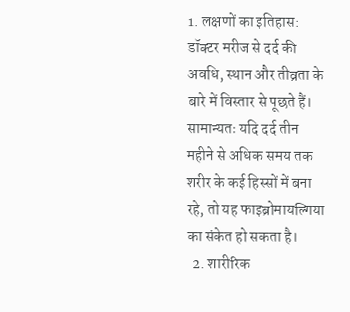1. लक्षणों का इतिहास: डॉक्टर मरीज से दर्द की अवधि, स्थान और तीव्रता के बारे में विस्तार से पूछते हैं। सामान्यतः यदि दर्द तीन महीने से अधिक समय तक शरीर के कई हिस्सों में बना रहे, तो यह फाइब्रोमायल्गिया का संकेत हो सकता है।
  2. शारीरिक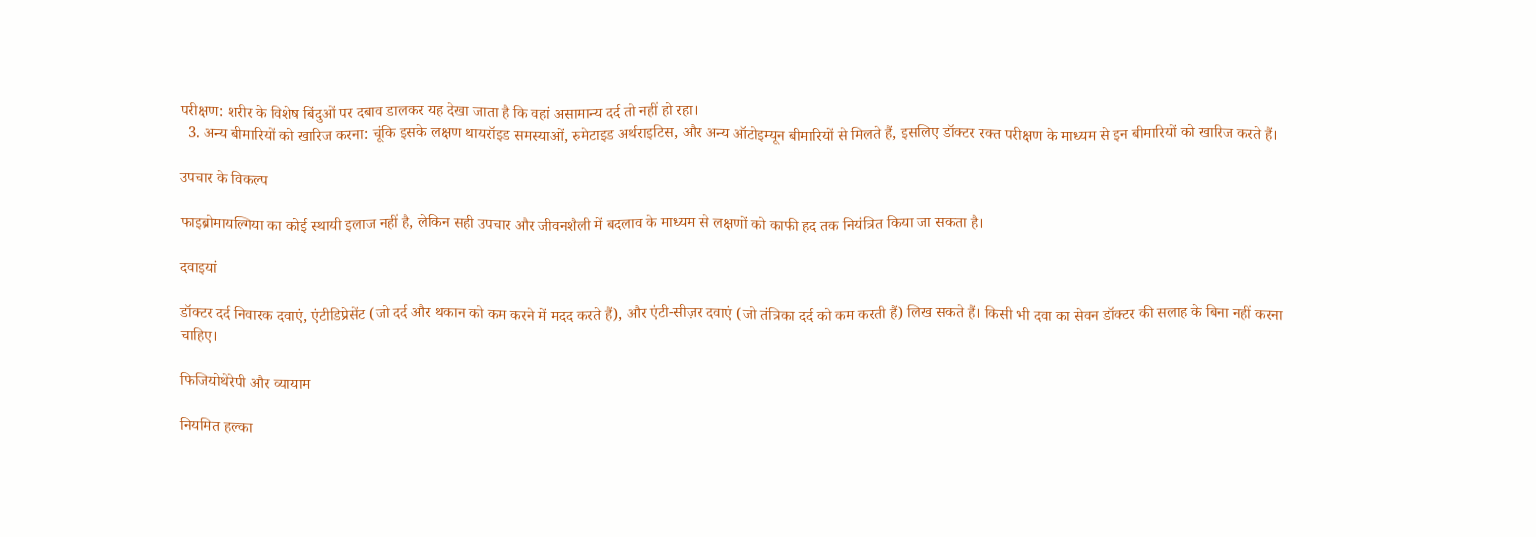परीक्षण: शरीर के विशेष बिंदुओं पर दबाव डालकर यह देखा जाता है कि वहां असामान्य दर्द तो नहीं हो रहा।
  3. अन्य बीमारियों को खारिज करना: चूंकि इसके लक्षण थायरॉइड समस्याओं, रुमेटाइड अर्थराइटिस, और अन्य ऑटोइम्यून बीमारियों से मिलते हैं, इसलिए डॉक्टर रक्त परीक्षण के माध्यम से इन बीमारियों को खारिज करते हैं।

उपचार के विकल्प

फाइब्रोमायल्गिया का कोई स्थायी इलाज नहीं है, लेकिन सही उपचार और जीवनशैली में बदलाव के माध्यम से लक्षणों को काफी हद तक नियंत्रित किया जा सकता है।

दवाइयां

डॉक्टर दर्द निवारक दवाएं, एंटीडिप्रेसेंट (जो दर्द और थकान को कम करने में मदद करते हैं), और एंटी-सीज़र दवाएं (जो तंत्रिका दर्द को कम करती हैं) लिख सकते हैं। किसी भी दवा का सेवन डॉक्टर की सलाह के बिना नहीं करना चाहिए।

फिजियोथेरेपी और व्यायाम

नियमित हल्का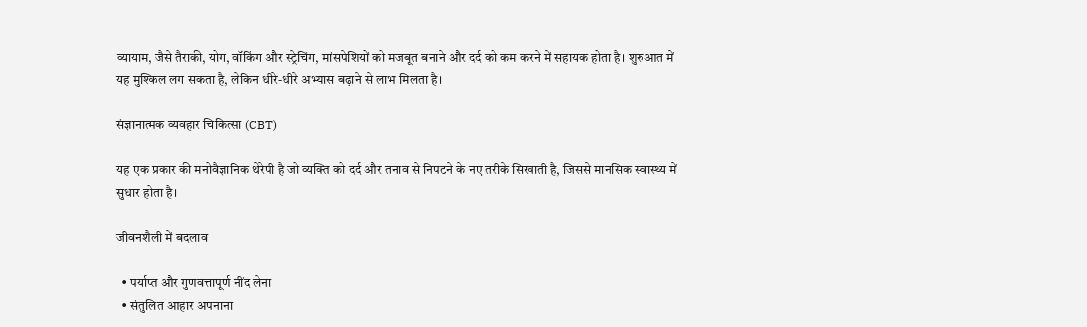व्यायाम, जैसे तैराकी, योग, वॉकिंग और स्ट्रेचिंग, मांसपेशियों को मजबूत बनाने और दर्द को कम करने में सहायक होता है। शुरुआत में यह मुश्किल लग सकता है, लेकिन धीरे-धीरे अभ्यास बढ़ाने से लाभ मिलता है।

संज्ञानात्मक व्यवहार चिकित्सा (CBT)

यह एक प्रकार की मनोवैज्ञानिक थेरेपी है जो व्यक्ति को दर्द और तनाव से निपटने के नए तरीके सिखाती है, जिससे मानसिक स्वास्थ्य में सुधार होता है।

जीवनशैली में बदलाव

  • पर्याप्त और गुणवत्तापूर्ण नींद लेना
  • संतुलित आहार अपनाना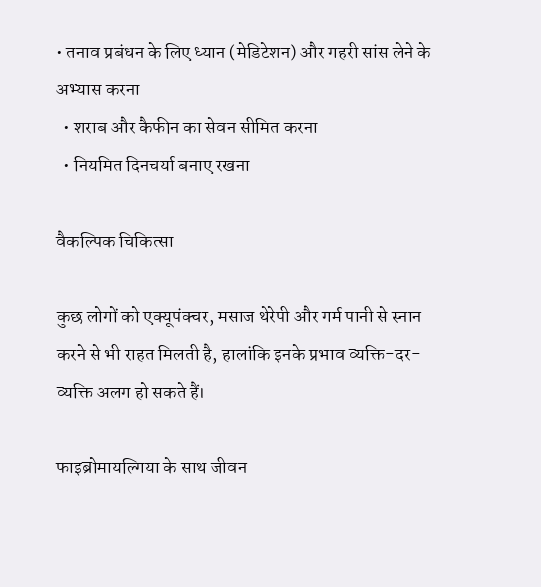• तनाव प्रबंधन के लिए ध्यान (मेडिटेशन) और गहरी सांस लेने के अभ्यास करना
  • शराब और कैफीन का सेवन सीमित करना
  • नियमित दिनचर्या बनाए रखना

वैकल्पिक चिकित्सा

कुछ लोगों को एक्यूपंक्चर, मसाज थेरेपी और गर्म पानी से स्नान करने से भी राहत मिलती है, हालांकि इनके प्रभाव व्यक्ति-दर-व्यक्ति अलग हो सकते हैं।

फाइब्रोमायल्गिया के साथ जीवन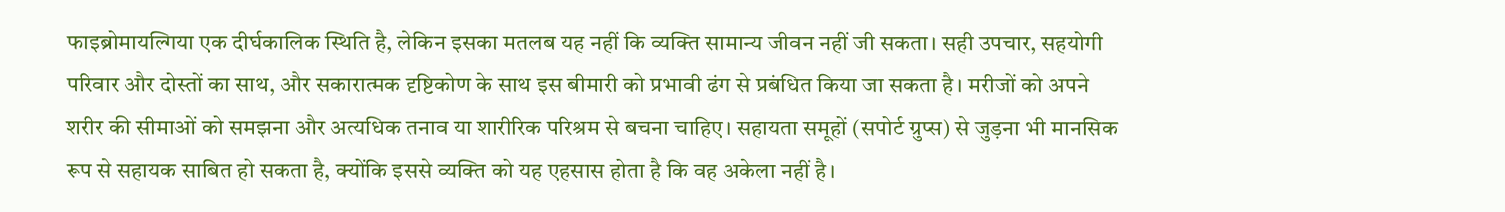फाइब्रोमायल्गिया एक दीर्घकालिक स्थिति है, लेकिन इसका मतलब यह नहीं कि व्यक्ति सामान्य जीवन नहीं जी सकता। सही उपचार, सहयोगी परिवार और दोस्तों का साथ, और सकारात्मक दृष्टिकोण के साथ इस बीमारी को प्रभावी ढंग से प्रबंधित किया जा सकता है। मरीजों को अपने शरीर की सीमाओं को समझना और अत्यधिक तनाव या शारीरिक परिश्रम से बचना चाहिए। सहायता समूहों (सपोर्ट ग्रुप्स) से जुड़ना भी मानसिक रूप से सहायक साबित हो सकता है, क्योंकि इससे व्यक्ति को यह एहसास होता है कि वह अकेला नहीं है।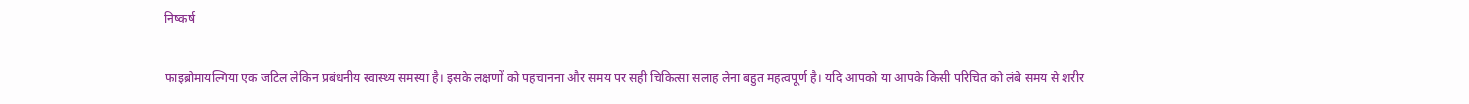निष्कर्ष

फाइब्रोमायल्गिया एक जटिल लेकिन प्रबंधनीय स्वास्थ्य समस्या है। इसके लक्षणों को पहचानना और समय पर सही चिकित्सा सलाह लेना बहुत महत्वपूर्ण है। यदि आपको या आपके किसी परिचित को लंबे समय से शरीर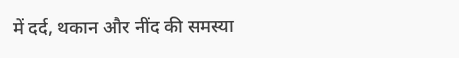में दर्द, थकान और नींद की समस्या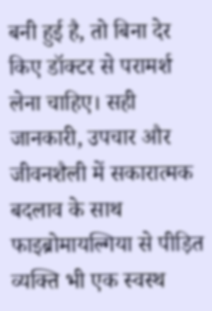बनी हुई है, तो बिना देर किए डॉक्टर से परामर्श लेना चाहिए। सही जानकारी, उपचार और जीवनशैली में सकारात्मक बदलाव के साथ फाइब्रोमायल्गिया से पीड़ित व्यक्ति भी एक स्वस्थ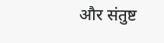और संतुष्ट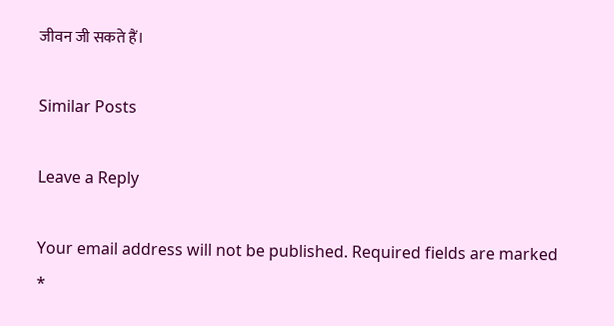जीवन जी सकते हैं।

Similar Posts

Leave a Reply

Your email address will not be published. Required fields are marked *